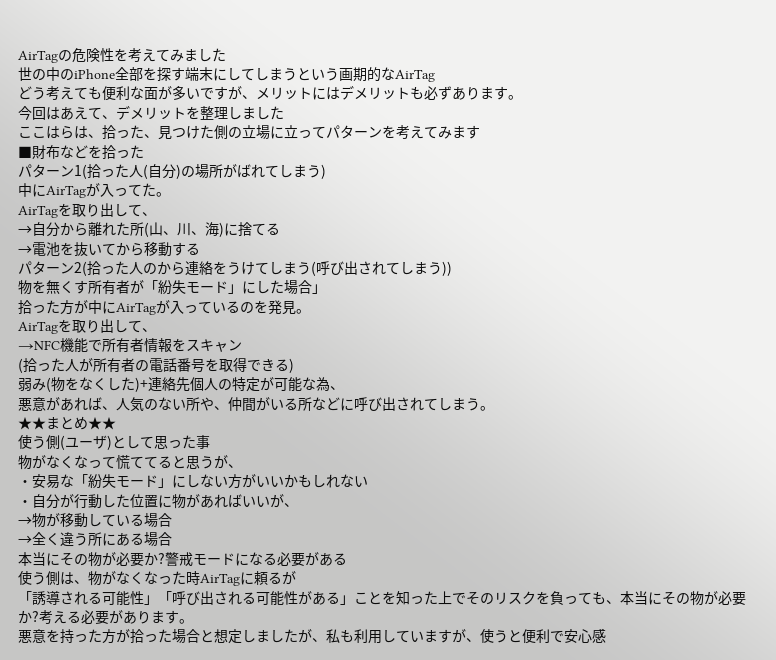AirTagの危険性を考えてみました
世の中のiPhone全部を探す端末にしてしまうという画期的なAirTag
どう考えても便利な面が多いですが、メリットにはデメリットも必ずあります。
今回はあえて、デメリットを整理しました
ここはらは、拾った、見つけた側の立場に立ってパターンを考えてみます
■財布などを拾った
パターン1(拾った人(自分)の場所がばれてしまう)
中にAirTagが入ってた。
AirTagを取り出して、
→自分から離れた所(山、川、海)に捨てる
→電池を抜いてから移動する
パターン2(拾った人のから連絡をうけてしまう(呼び出されてしまう))
物を無くす所有者が「紛失モード」にした場合」
拾った方が中にAirTagが入っているのを発見。
AirTagを取り出して、
→NFC機能で所有者情報をスキャン
(拾った人が所有者の電話番号を取得できる)
弱み(物をなくした)+連絡先個人の特定が可能な為、
悪意があれば、人気のない所や、仲間がいる所などに呼び出されてしまう。
★★まとめ★★
使う側(ユーザ)として思った事
物がなくなって慌ててると思うが、
・安易な「紛失モード」にしない方がいいかもしれない
・自分が行動した位置に物があればいいが、
→物が移動している場合
→全く違う所にある場合
本当にその物が必要か?警戒モードになる必要がある
使う側は、物がなくなった時AirTagに頼るが
「誘導される可能性」「呼び出される可能性がある」ことを知った上でそのリスクを負っても、本当にその物が必要か?考える必要があります。
悪意を持った方が拾った場合と想定しましたが、私も利用していますが、使うと便利で安心感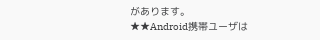があります。
★★Android携帯ユーザは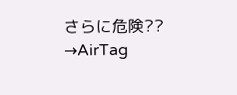さらに危険??
→AirTag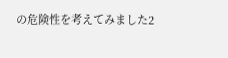の危険性を考えてみました2